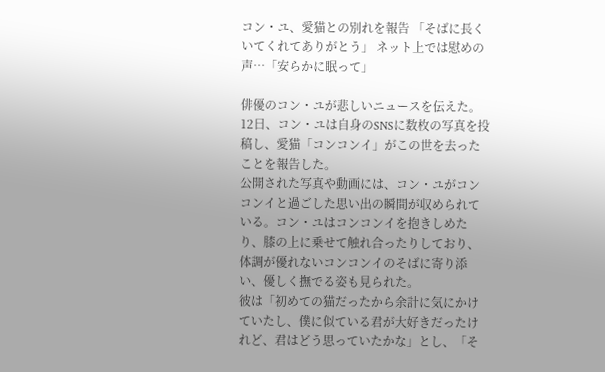コン・ユ、愛猫との別れを報告 「そばに長くいてくれてありがとう」 ネット上では慰めの声…「安らかに眠って」

俳優のコン・ユが悲しいニュースを伝えた。12日、コン・ユは自身のSNSに数枚の写真を投稿し、愛猫「コンコンイ」がこの世を去ったことを報告した。
公開された写真や動画には、コン・ユがコンコンイと過ごした思い出の瞬間が収められている。コン・ユはコンコンイを抱きしめたり、膝の上に乗せて触れ合ったりしており、体調が優れないコンコンイのそばに寄り添い、優しく撫でる姿も見られた。
彼は「初めての猫だったから余計に気にかけていたし、僕に似ている君が大好きだったけれど、君はどう思っていたかな」とし、「そ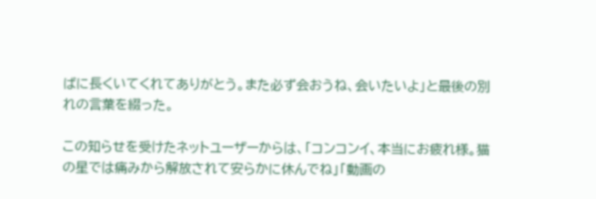ばに長くいてくれてありがとう。また必ず会おうね、会いたいよ」と最後の別れの言葉を綴った。

この知らせを受けたネットユーザーからは、「コンコンイ、本当にお疲れ様。猫の星では痛みから解放されて安らかに休んでね」「動画の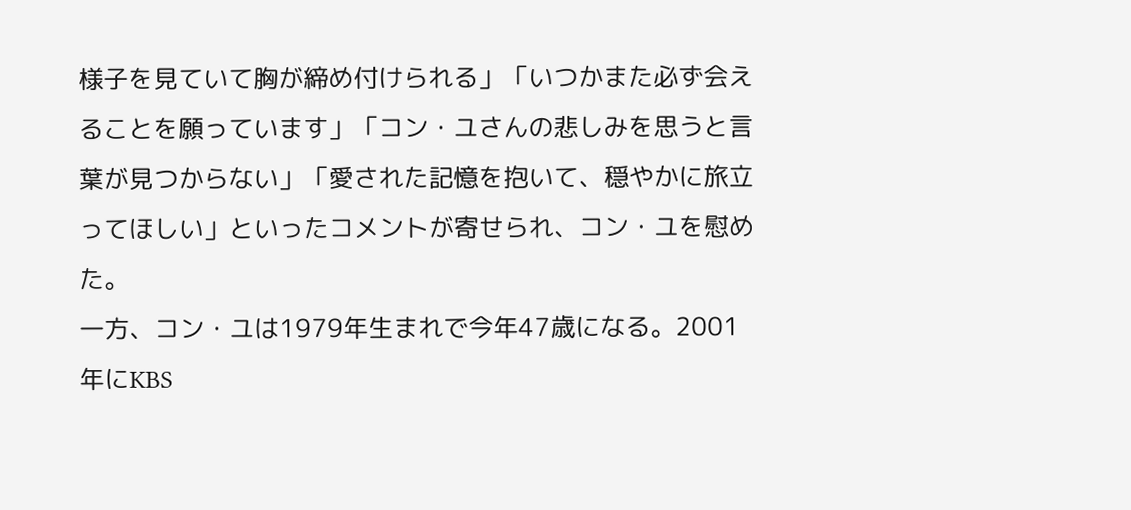様子を見ていて胸が締め付けられる」「いつかまた必ず会えることを願っています」「コン・ユさんの悲しみを思うと言葉が見つからない」「愛された記憶を抱いて、穏やかに旅立ってほしい」といったコメントが寄せられ、コン・ユを慰めた。
一方、コン・ユは1979年生まれで今年47歳になる。2001年にKBS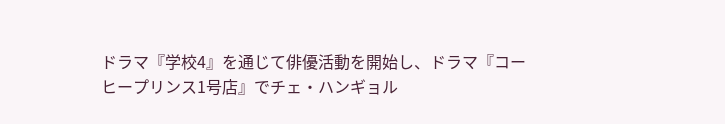ドラマ『学校4』を通じて俳優活動を開始し、ドラマ『コーヒープリンス1号店』でチェ・ハンギョル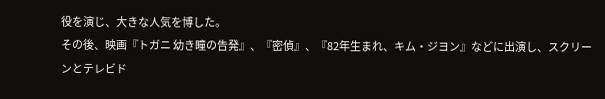役を演じ、大きな人気を博した。
その後、映画『トガニ 幼き瞳の告発』、『密偵』、『82年生まれ、キム・ジヨン』などに出演し、スクリーンとテレビド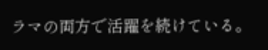ラマの両方で活躍を続けている。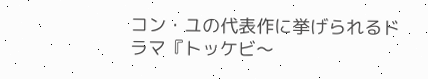コン・ユの代表作に挙げられるドラマ『トッケビ〜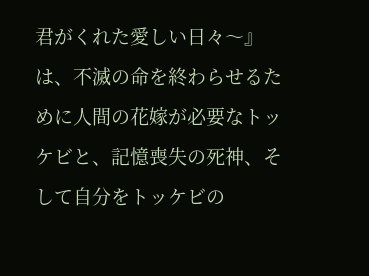君がくれた愛しい日々〜』は、不滅の命を終わらせるために人間の花嫁が必要なトッケビと、記憶喪失の死神、そして自分をトッケビの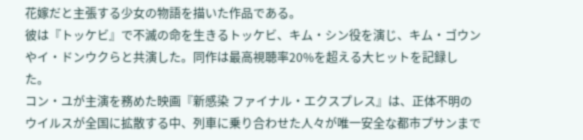花嫁だと主張する少女の物語を描いた作品である。
彼は『トッケビ』で不滅の命を生きるトッケビ、キム・シン役を演じ、キム・ゴウンやイ・ドンウクらと共演した。同作は最高視聴率20%を超える大ヒットを記録した。
コン・ユが主演を務めた映画『新感染 ファイナル・エクスプレス』は、正体不明のウイルスが全国に拡散する中、列車に乗り合わせた人々が唯一安全な都市プサンまで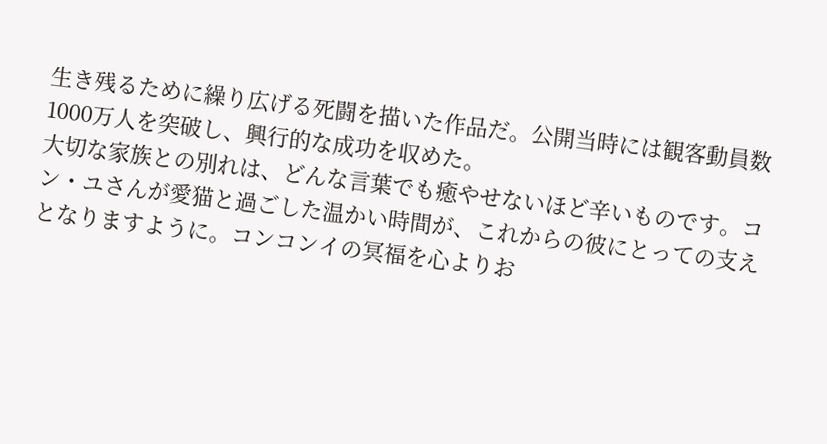生き残るために繰り広げる死闘を描いた作品だ。公開当時には観客動員数1000万人を突破し、興行的な成功を収めた。
大切な家族との別れは、どんな言葉でも癒やせないほど辛いものです。コン・ユさんが愛猫と過ごした温かい時間が、これからの彼にとっての支えとなりますように。コンコンイの冥福を心よりお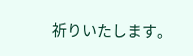祈りいたします。